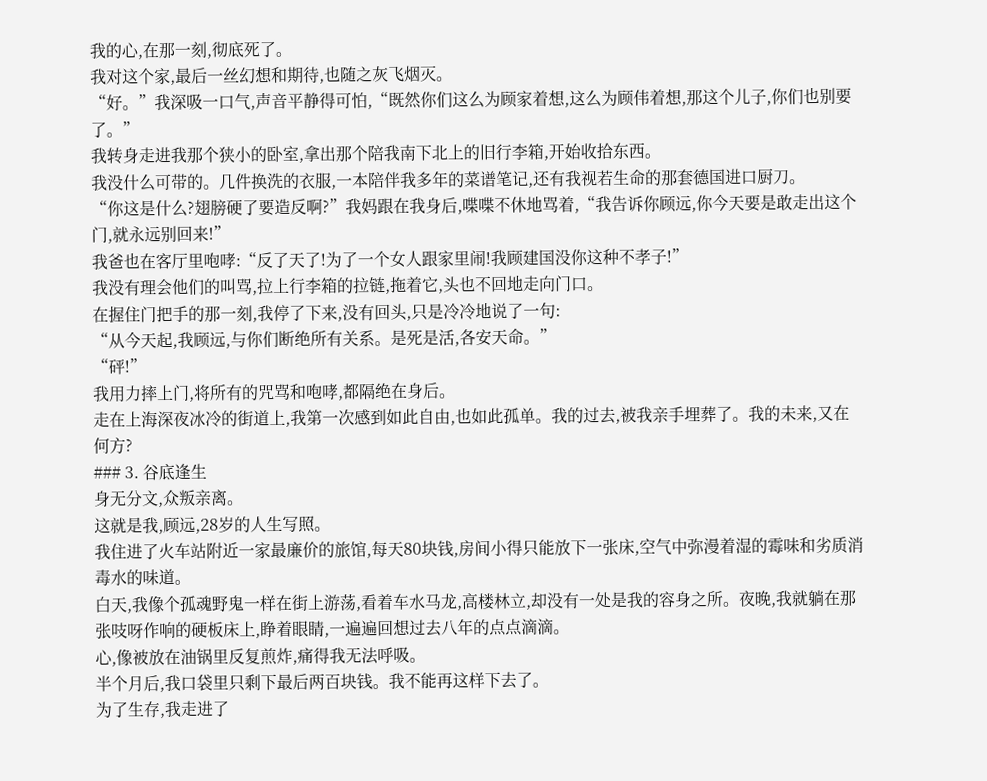我的心,在那一刻,彻底死了。
我对这个家,最后一丝幻想和期待,也随之灰飞烟灭。
“好。”我深吸一口气,声音平静得可怕,“既然你们这么为顾家着想,这么为顾伟着想,那这个儿子,你们也别要了。”
我转身走进我那个狭小的卧室,拿出那个陪我南下北上的旧行李箱,开始收拾东西。
我没什么可带的。几件换洗的衣服,一本陪伴我多年的菜谱笔记,还有我视若生命的那套德国进口厨刀。
“你这是什么?翅膀硬了要造反啊?”我妈跟在我身后,喋喋不休地骂着,“我告诉你顾远,你今天要是敢走出这个门,就永远别回来!”
我爸也在客厅里咆哮:“反了天了!为了一个女人跟家里闹!我顾建国没你这种不孝子!”
我没有理会他们的叫骂,拉上行李箱的拉链,拖着它,头也不回地走向门口。
在握住门把手的那一刻,我停了下来,没有回头,只是冷冷地说了一句:
“从今天起,我顾远,与你们断绝所有关系。是死是活,各安天命。”
“砰!”
我用力摔上门,将所有的咒骂和咆哮,都隔绝在身后。
走在上海深夜冰冷的街道上,我第一次感到如此自由,也如此孤单。我的过去,被我亲手埋葬了。我的未来,又在何方?
### 3. 谷底逢生
身无分文,众叛亲离。
这就是我,顾远,28岁的人生写照。
我住进了火车站附近一家最廉价的旅馆,每天80块钱,房间小得只能放下一张床,空气中弥漫着湿的霉味和劣质消毒水的味道。
白天,我像个孤魂野鬼一样在街上游荡,看着车水马龙,高楼林立,却没有一处是我的容身之所。夜晚,我就躺在那张吱呀作响的硬板床上,睁着眼睛,一遍遍回想过去八年的点点滴滴。
心,像被放在油锅里反复煎炸,痛得我无法呼吸。
半个月后,我口袋里只剩下最后两百块钱。我不能再这样下去了。
为了生存,我走进了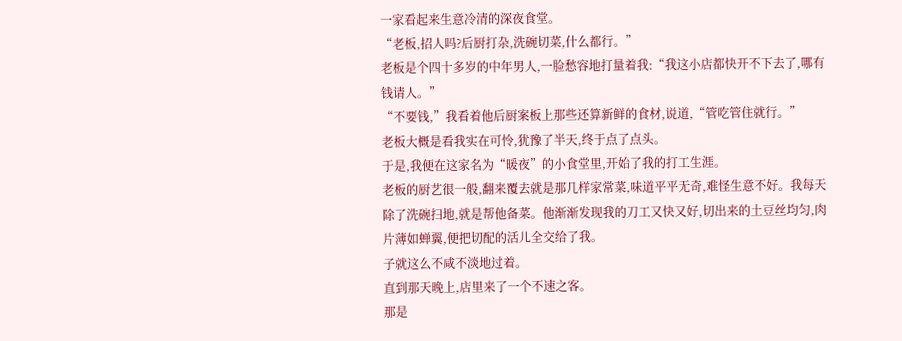一家看起来生意冷清的深夜食堂。
“老板,招人吗?后厨打杂,洗碗切菜,什么都行。”
老板是个四十多岁的中年男人,一脸愁容地打量着我:“我这小店都快开不下去了,哪有钱请人。”
“不要钱,”我看着他后厨案板上那些还算新鲜的食材,说道,“管吃管住就行。”
老板大概是看我实在可怜,犹豫了半天,终于点了点头。
于是,我便在这家名为“暖夜”的小食堂里,开始了我的打工生涯。
老板的厨艺很一般,翻来覆去就是那几样家常菜,味道平平无奇,难怪生意不好。我每天除了洗碗扫地,就是帮他备菜。他渐渐发现我的刀工又快又好,切出来的土豆丝均匀,肉片薄如蝉翼,便把切配的活儿全交给了我。
子就这么不咸不淡地过着。
直到那天晚上,店里来了一个不速之客。
那是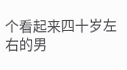个看起来四十岁左右的男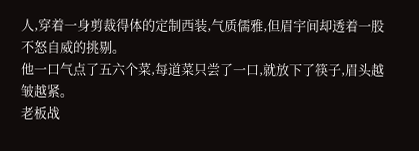人,穿着一身剪裁得体的定制西装,气质儒雅,但眉宇间却透着一股不怒自威的挑剔。
他一口气点了五六个菜,每道菜只尝了一口,就放下了筷子,眉头越皱越紧。
老板战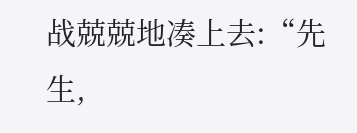战兢兢地凑上去:“先生,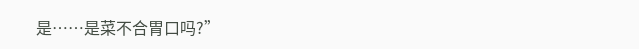是……是菜不合胃口吗?”